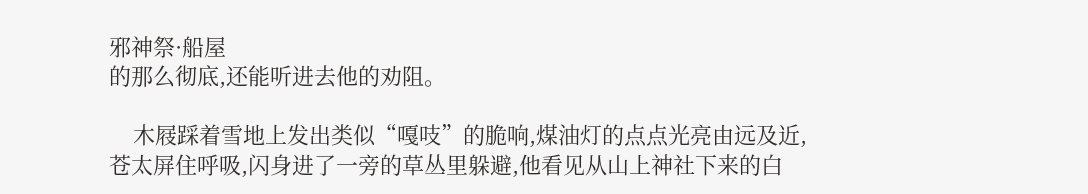邪神祭·船屋
的那么彻底,还能听进去他的劝阻。

    木屐踩着雪地上发出类似“嘎吱”的脆响,煤油灯的点点光亮由远及近,苍太屏住呼吸,闪身进了一旁的草丛里躲避,他看见从山上神社下来的白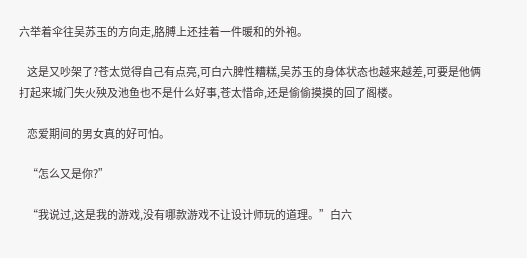六举着伞往吴苏玉的方向走,胳膊上还挂着一件暖和的外袍。

    这是又吵架了?苍太觉得自己有点亮,可白六脾性糟糕,吴苏玉的身体状态也越来越差,可要是他俩打起来城门失火殃及池鱼也不是什么好事,苍太惜命,还是偷偷摸摸的回了阁楼。

    恋爱期间的男女真的好可怕。

    “怎么又是你?”

    “我说过,这是我的游戏,没有哪款游戏不让设计师玩的道理。”白六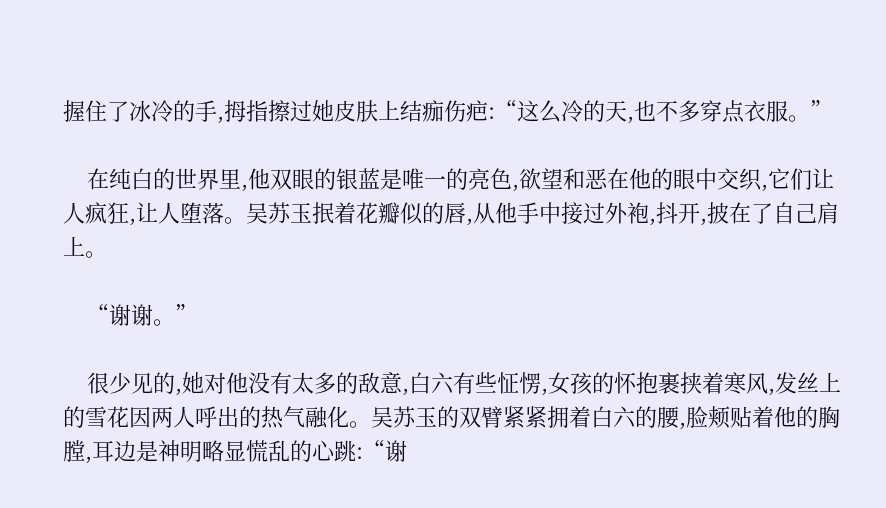握住了冰冷的手,拇指擦过她皮肤上结痂伤疤:“这么冷的天,也不多穿点衣服。”

    在纯白的世界里,他双眼的银蓝是唯一的亮色,欲望和恶在他的眼中交织,它们让人疯狂,让人堕落。吴苏玉抿着花瓣似的唇,从他手中接过外袍,抖开,披在了自己肩上。

    “谢谢。”

    很少见的,她对他没有太多的敌意,白六有些怔愣,女孩的怀抱裹挟着寒风,发丝上的雪花因两人呼出的热气融化。吴苏玉的双臂紧紧拥着白六的腰,脸颊贴着他的胸膛,耳边是神明略显慌乱的心跳:“谢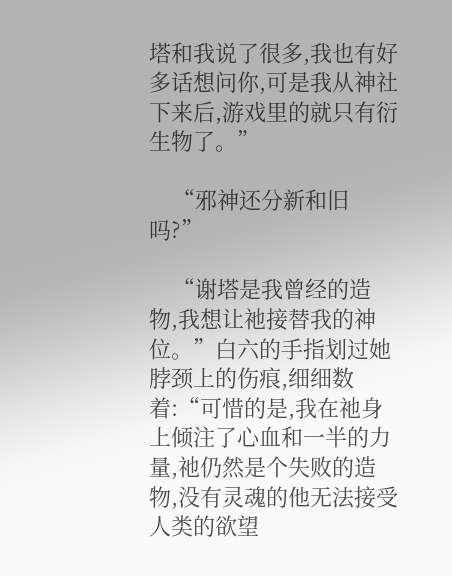塔和我说了很多,我也有好多话想问你,可是我从神社下来后,游戏里的就只有衍生物了。”

    “邪神还分新和旧吗?”

    “谢塔是我曾经的造物,我想让祂接替我的神位。”白六的手指划过她脖颈上的伤痕,细细数着:“可惜的是,我在祂身上倾注了心血和一半的力量,祂仍然是个失败的造物,没有灵魂的他无法接受人类的欲望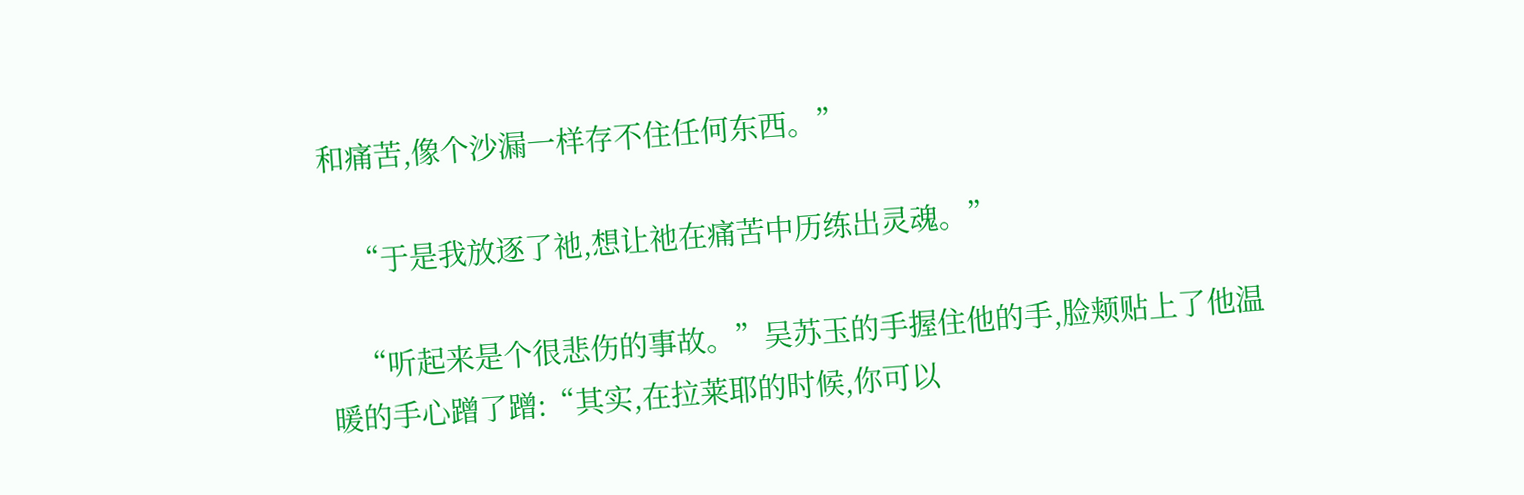和痛苦,像个沙漏一样存不住任何东西。”

    “于是我放逐了祂,想让祂在痛苦中历练出灵魂。”

    “听起来是个很悲伤的事故。”吴苏玉的手握住他的手,脸颊贴上了他温暖的手心蹭了蹭:“其实,在拉莱耶的时候,你可以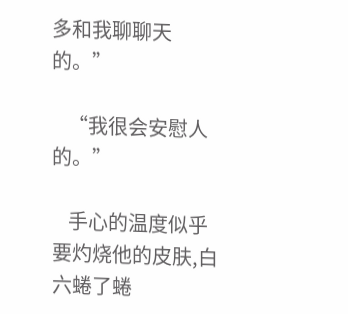多和我聊聊天的。”

    “我很会安慰人的。”

    手心的温度似乎要灼烧他的皮肤,白六蜷了蜷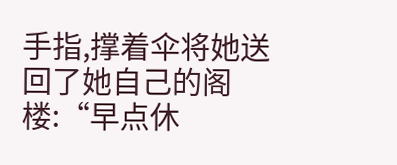手指,撑着伞将她送回了她自己的阁楼:“早点休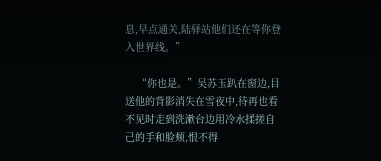息,早点通关,陆驿站他们还在等你登入世界线。”

    “你也是。”吴苏玉趴在窗边,目送他的背影消失在雪夜中,待再也看不见时走到洗漱台边用冷水揉搓自己的手和脸颊,恨不得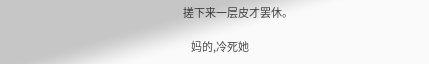搓下来一层皮才罢休。

    妈的,冷死她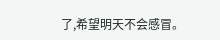了,希望明天不会感冒。